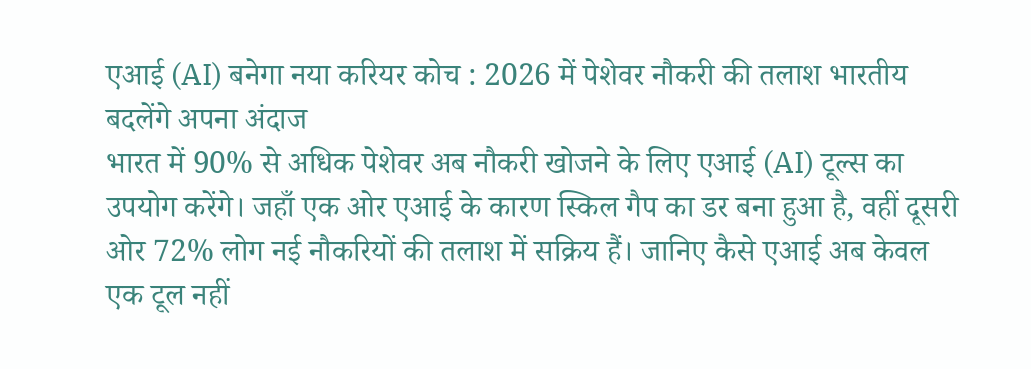एआई (AI) बनेगा नया करियर कोच : 2026 में पेशेवर नौकरी की तलाश भारतीय बदलेंगे अपना अंदाज
भारत में 90% से अधिक पेशेवर अब नौकरी खोजने के लिए एआई (AI) टूल्स का उपयोग करेंगे। जहाँ एक ओर एआई के कारण स्किल गैप का डर बना हुआ है, वहीं दूसरी ओर 72% लोग नई नौकरियों की तलाश में सक्रिय हैं। जानिए कैसे एआई अब केवल एक टूल नहीं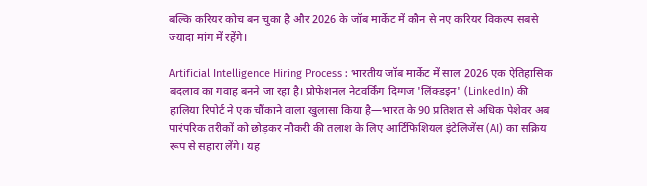बल्कि करियर कोच बन चुका है और 2026 के जॉब मार्केट में कौन से नए करियर विकल्प सबसे ज्यादा मांग में रहेंगे।

Artificial Intelligence Hiring Process : भारतीय जॉब मार्केट में साल 2026 एक ऐतिहासिक बदलाव का गवाह बनने जा रहा है। प्रोफेशनल नेटवर्किंग दिग्गज 'लिंक्डइन' (LinkedIn) की हालिया रिपोर्ट ने एक चौंकाने वाला खुलासा किया है—भारत के 90 प्रतिशत से अधिक पेशेवर अब पारंपरिक तरीकों को छोड़कर नौकरी की तलाश के लिए आर्टिफिशियल इंटेलिजेंस (AI) का सक्रिय रूप से सहारा लेंगे। यह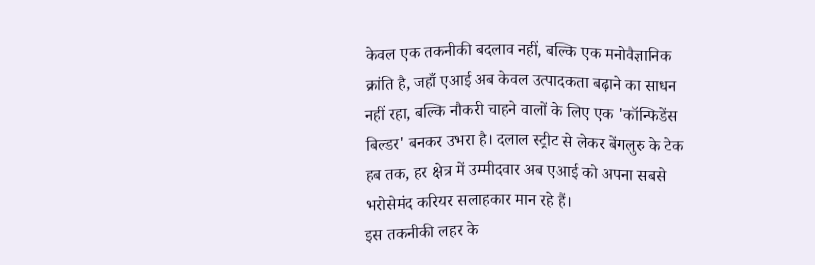केवल एक तकनीकी बदलाव नहीं, बल्कि एक मनोवैज्ञानिक क्रांति है, जहाँ एआई अब केवल उत्पादकता बढ़ाने का साधन नहीं रहा, बल्कि नौकरी चाहने वालों के लिए एक 'कॉन्फिडेंस बिल्डर' बनकर उभरा है। दलाल स्ट्रीट से लेकर बेंगलुरु के टेक हब तक, हर क्षेत्र में उम्मीदवार अब एआई को अपना सबसे भरोसेमंद करियर सलाहकार मान रहे हैं।
इस तकनीकी लहर के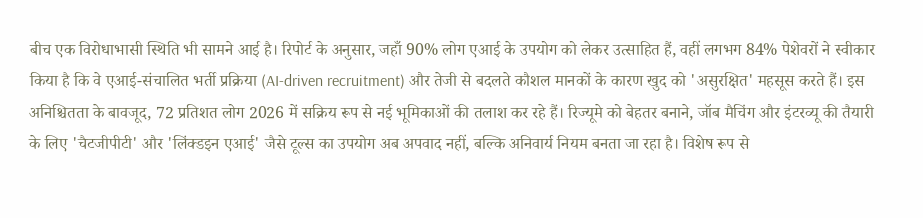बीच एक विरोधाभासी स्थिति भी सामने आई है। रिपोर्ट के अनुसार, जहाँ 90% लोग एआई के उपयोग को लेकर उत्साहित हैं, वहीं लगभग 84% पेशेवरों ने स्वीकार किया है कि वे एआई-संचालित भर्ती प्रक्रिया (AI-driven recruitment) और तेजी से बदलते कौशल मानकों के कारण खुद को 'असुरक्षित' महसूस करते हैं। इस अनिश्चितता के बावजूद, 72 प्रतिशत लोग 2026 में सक्रिय रूप से नई भूमिकाओं की तलाश कर रहे हैं। रिज्यूमे को बेहतर बनाने, जॉब मैचिंग और इंटरव्यू की तैयारी के लिए 'चैटजीपीटी' और 'लिंक्डइन एआई' जैसे टूल्स का उपयोग अब अपवाद नहीं, बल्कि अनिवार्य नियम बनता जा रहा है। विशेष रूप से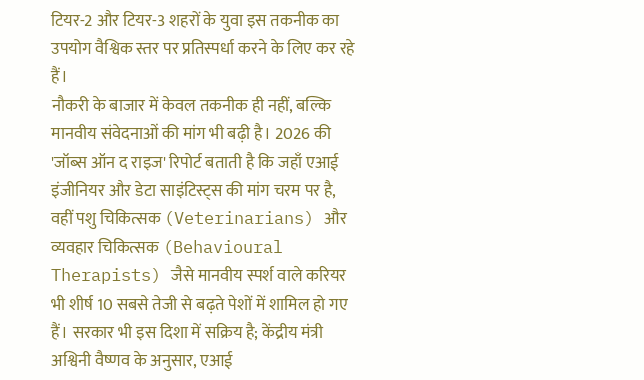टियर-2 और टियर-3 शहरों के युवा इस तकनीक का उपयोग वैश्विक स्तर पर प्रतिस्पर्धा करने के लिए कर रहे हैं।
नौकरी के बाजार में केवल तकनीक ही नहीं, बल्कि मानवीय संवेदनाओं की मांग भी बढ़ी है। 2026 की 'जॉब्स ऑन द राइज' रिपोर्ट बताती है कि जहाँ एआई इंजीनियर और डेटा साइंटिस्ट्स की मांग चरम पर है, वहीं पशु चिकित्सक (Veterinarians) और व्यवहार चिकित्सक (Behavioural Therapists) जैसे मानवीय स्पर्श वाले करियर भी शीर्ष 10 सबसे तेजी से बढ़ते पेशों में शामिल हो गए हैं। सरकार भी इस दिशा में सक्रिय है; केंद्रीय मंत्री अश्विनी वैष्णव के अनुसार, एआई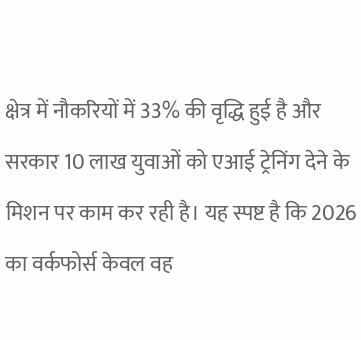क्षेत्र में नौकरियों में 33% की वृद्धि हुई है और सरकार 10 लाख युवाओं को एआई ट्रेनिंग देने के मिशन पर काम कर रही है। यह स्पष्ट है कि 2026 का वर्कफोर्स केवल वह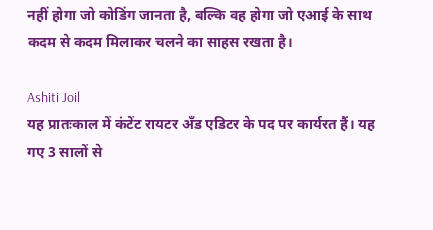नहीं होगा जो कोडिंग जानता है, बल्कि वह होगा जो एआई के साथ कदम से कदम मिलाकर चलने का साहस रखता है।

Ashiti Joil
यह प्रातःकाल में कंटेंट रायटर अँड एडिटर के पद पर कार्यरत हैं। यह गए 3 सालों से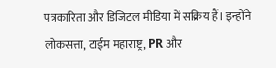पत्रकारिता और डिजिटल मीडिया में सक्रिय हैं। इन्होंने लोकसत्ता, टाईम महाराष्ट्र, PR और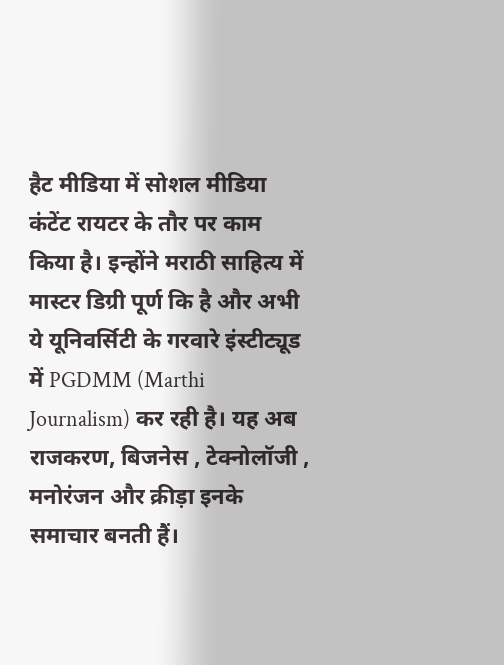हैट मीडिया में सोशल मीडिया कंटेंट रायटर के तौर पर काम किया है। इन्होंने मराठी साहित्य में मास्टर डिग्री पूर्ण कि है और अभी ये यूनिवर्सिटी के गरवारे इंस्टीट्यूड में PGDMM (Marthi Journalism) कर रही है। यह अब राजकरण, बिजनेस , टेक्नोलॉजी , मनोरंजन और क्रीड़ा इनके समाचार बनती हैं।